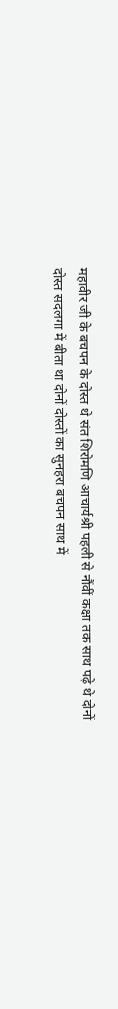महावीर जी के बचपन के दोस्त थे संत शिरोमणि आचार्यश्री पहली से नौंवीं कक्षा तक साथ पढ़े थे दोनों दोस्त सदलगा में बीता था दोनों दोस्तों का सुनहरा बचपन साथ में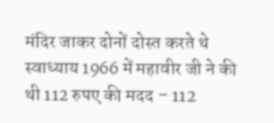मंदिर जाकर दोनों दोस्त करते थे स्वाध्याय 1966 में महावीर जी ने की थी 112 रुपए की मदद – 112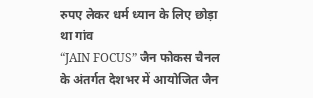रुपए लेकर धर्म ध्यान के लिए छोड़ा था गांव
“JAIN FOCUS” जैन फोकस चैनल के अंतर्गत देशभर में आयोजित जैन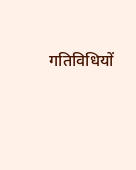गतिविधियों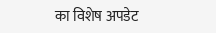का विशेष अपडेट